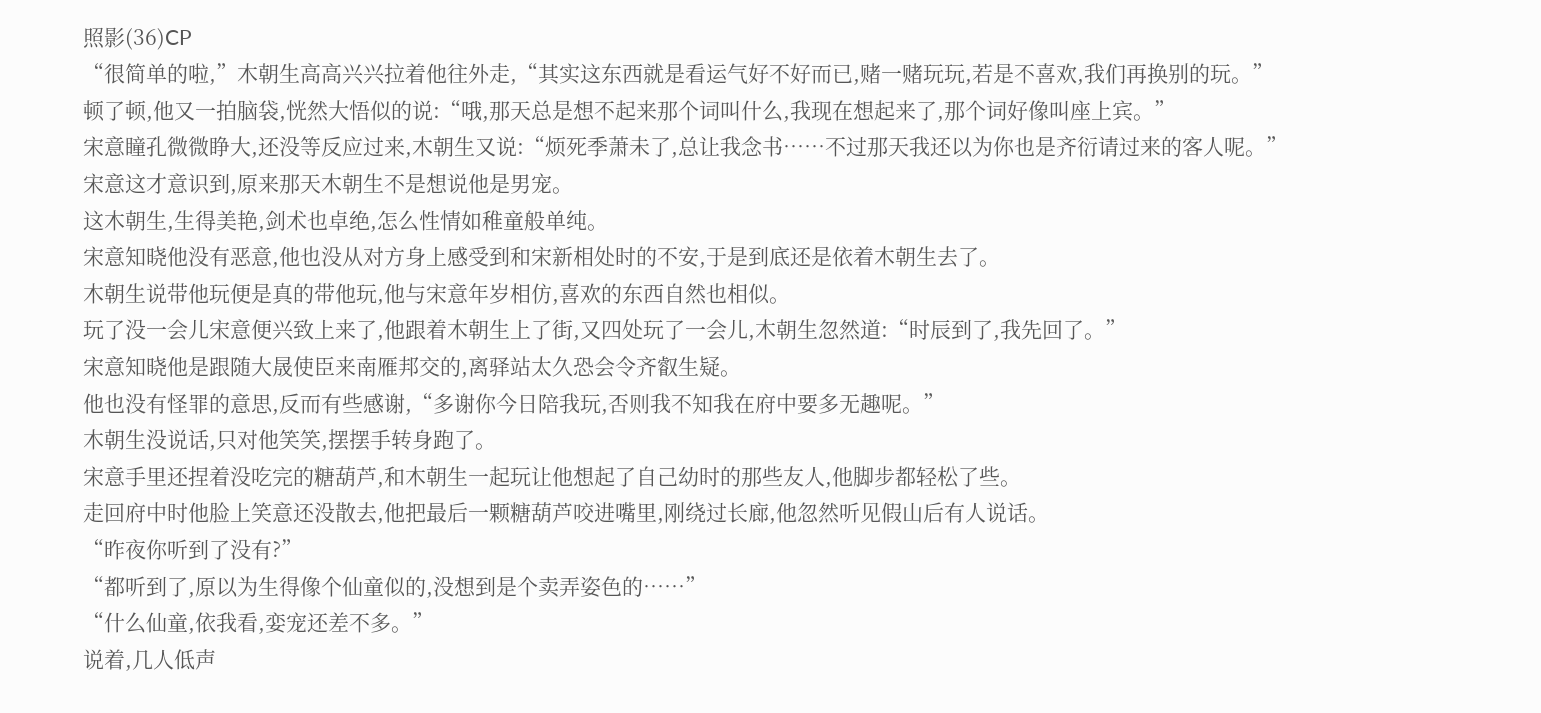照影(36)CP
“很简单的啦,”木朝生高高兴兴拉着他往外走,“其实这东西就是看运气好不好而已,赌一赌玩玩,若是不喜欢,我们再换别的玩。”
顿了顿,他又一拍脑袋,恍然大悟似的说:“哦,那天总是想不起来那个词叫什么,我现在想起来了,那个词好像叫座上宾。”
宋意瞳孔微微睁大,还没等反应过来,木朝生又说:“烦死季萧未了,总让我念书……不过那天我还以为你也是齐衍请过来的客人呢。”
宋意这才意识到,原来那天木朝生不是想说他是男宠。
这木朝生,生得美艳,剑术也卓绝,怎么性情如稚童般单纯。
宋意知晓他没有恶意,他也没从对方身上感受到和宋新相处时的不安,于是到底还是依着木朝生去了。
木朝生说带他玩便是真的带他玩,他与宋意年岁相仿,喜欢的东西自然也相似。
玩了没一会儿宋意便兴致上来了,他跟着木朝生上了街,又四处玩了一会儿,木朝生忽然道:“时辰到了,我先回了。”
宋意知晓他是跟随大晟使臣来南雁邦交的,离驿站太久恐会令齐叡生疑。
他也没有怪罪的意思,反而有些感谢,“多谢你今日陪我玩,否则我不知我在府中要多无趣呢。”
木朝生没说话,只对他笑笑,摆摆手转身跑了。
宋意手里还捏着没吃完的糖葫芦,和木朝生一起玩让他想起了自己幼时的那些友人,他脚步都轻松了些。
走回府中时他脸上笑意还没散去,他把最后一颗糖葫芦咬进嘴里,刚绕过长廊,他忽然听见假山后有人说话。
“昨夜你听到了没有?”
“都听到了,原以为生得像个仙童似的,没想到是个卖弄姿色的……”
“什么仙童,依我看,娈宠还差不多。”
说着,几人低声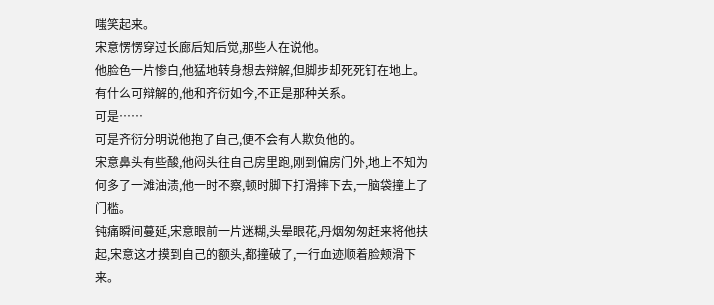嗤笑起来。
宋意愣愣穿过长廊后知后觉,那些人在说他。
他脸色一片惨白,他猛地转身想去辩解,但脚步却死死钉在地上。
有什么可辩解的,他和齐衍如今,不正是那种关系。
可是……
可是齐衍分明说他抱了自己,便不会有人欺负他的。
宋意鼻头有些酸,他闷头往自己房里跑,刚到偏房门外,地上不知为何多了一滩油渍,他一时不察,顿时脚下打滑摔下去,一脑袋撞上了门槛。
钝痛瞬间蔓延,宋意眼前一片迷糊,头晕眼花,丹烟匆匆赶来将他扶起,宋意这才摸到自己的额头,都撞破了,一行血迹顺着脸颊滑下来。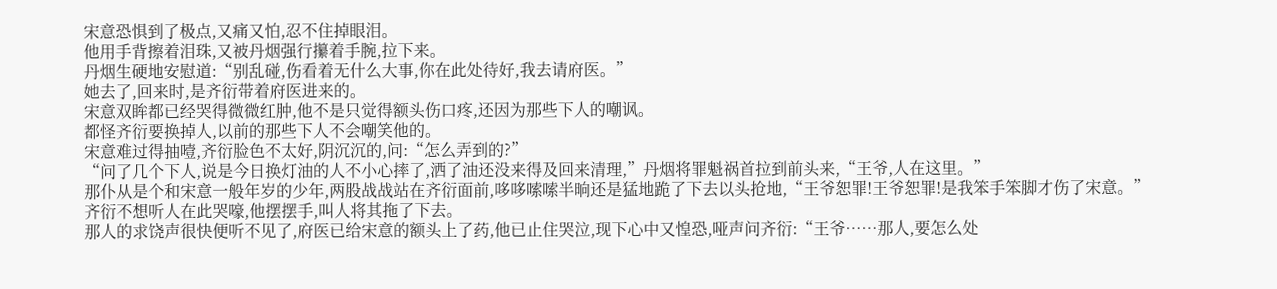宋意恐惧到了极点,又痛又怕,忍不住掉眼泪。
他用手背擦着泪珠,又被丹烟强行攥着手腕,拉下来。
丹烟生硬地安慰道:“别乱碰,伤看着无什么大事,你在此处待好,我去请府医。”
她去了,回来时,是齐衍带着府医进来的。
宋意双眸都已经哭得微微红肿,他不是只觉得额头伤口疼,还因为那些下人的嘲讽。
都怪齐衍要换掉人,以前的那些下人不会嘲笑他的。
宋意难过得抽噎,齐衍脸色不太好,阴沉沉的,问:“怎么弄到的?”
“问了几个下人,说是今日换灯油的人不小心摔了,洒了油还没来得及回来清理,”丹烟将罪魁祸首拉到前头来,“王爷,人在这里。”
那仆从是个和宋意一般年岁的少年,两股战战站在齐衍面前,哆哆嗦嗦半晌还是猛地跪了下去以头抢地,“王爷恕罪!王爷恕罪!是我笨手笨脚才伤了宋意。”
齐衍不想听人在此哭嚎,他摆摆手,叫人将其拖了下去。
那人的求饶声很快便听不见了,府医已给宋意的额头上了药,他已止住哭泣,现下心中又惶恐,哑声问齐衍:“王爷……那人,要怎么处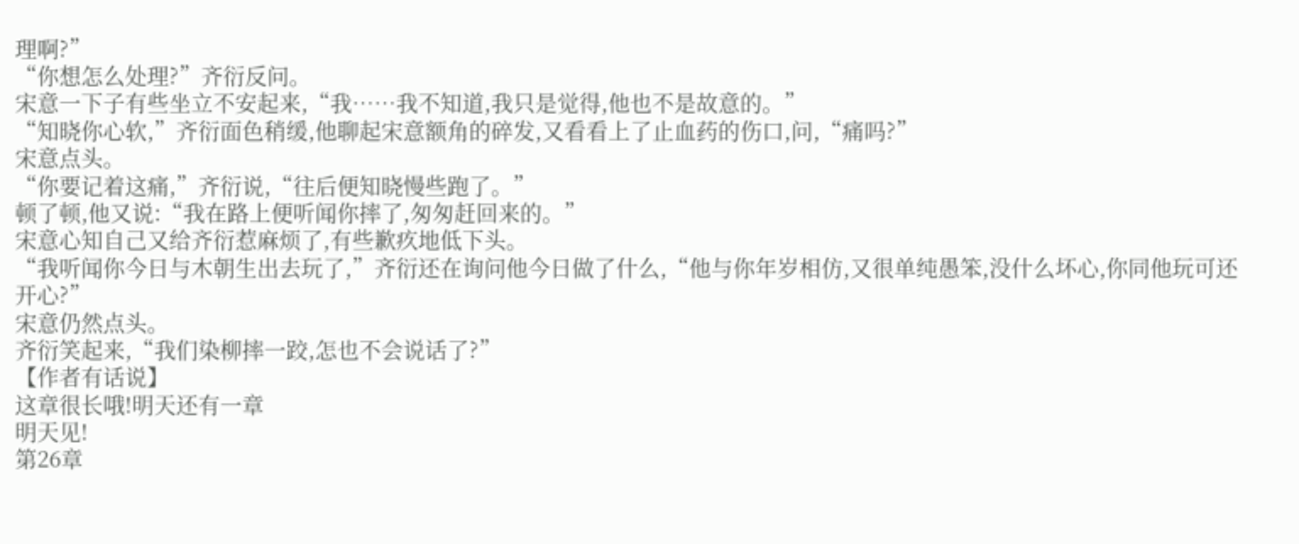理啊?”
“你想怎么处理?”齐衍反问。
宋意一下子有些坐立不安起来,“我……我不知道,我只是觉得,他也不是故意的。”
“知晓你心软,”齐衍面色稍缓,他聊起宋意额角的碎发,又看看上了止血药的伤口,问,“痛吗?”
宋意点头。
“你要记着这痛,”齐衍说,“往后便知晓慢些跑了。”
顿了顿,他又说:“我在路上便听闻你摔了,匆匆赶回来的。”
宋意心知自己又给齐衍惹麻烦了,有些歉疚地低下头。
“我听闻你今日与木朝生出去玩了,”齐衍还在询问他今日做了什么,“他与你年岁相仿,又很单纯愚笨,没什么坏心,你同他玩可还开心?”
宋意仍然点头。
齐衍笑起来,“我们染柳摔一跤,怎也不会说话了?”
【作者有话说】
这章很长哦!明天还有一章
明天见!
第26章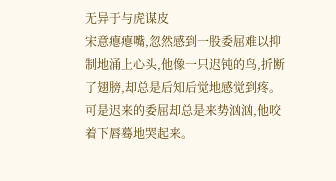无异于与虎谋皮
宋意瘪瘪嘴,忽然感到一股委屈难以抑制地涌上心头,他像一只迟钝的鸟,折断了翅膀,却总是后知后觉地感觉到疼。
可是迟来的委屈却总是来势汹汹,他咬着下唇蓦地哭起来。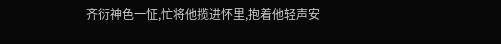齐衍神色一怔,忙将他揽进怀里,抱着他轻声安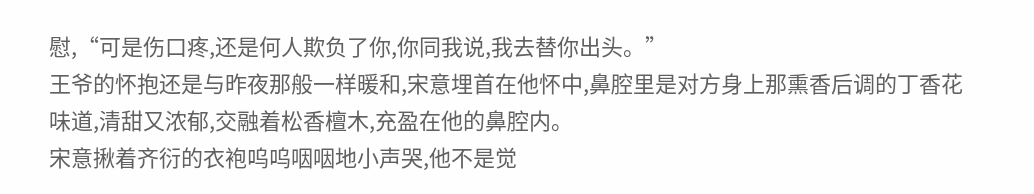慰,“可是伤口疼,还是何人欺负了你,你同我说,我去替你出头。”
王爷的怀抱还是与昨夜那般一样暖和,宋意埋首在他怀中,鼻腔里是对方身上那熏香后调的丁香花味道,清甜又浓郁,交融着松香檀木,充盈在他的鼻腔内。
宋意揪着齐衍的衣袍呜呜咽咽地小声哭,他不是觉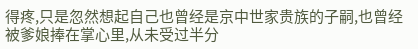得疼,只是忽然想起自己也曾经是京中世家贵族的子嗣,也曾经被爹娘捧在掌心里,从未受过半分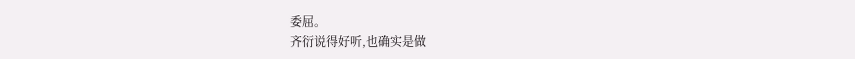委屈。
齐衍说得好听,也确实是做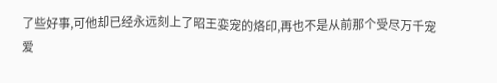了些好事,可他却已经永远刻上了昭王娈宠的烙印,再也不是从前那个受尽万千宠爱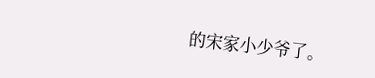的宋家小少爷了。